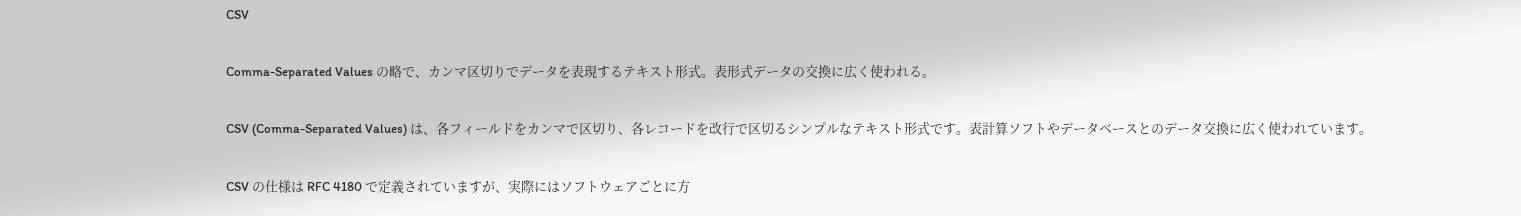CSV

Comma-Separated Values の略で、カンマ区切りでデータを表現するテキスト形式。表形式データの交換に広く使われる。

CSV (Comma-Separated Values) は、各フィールドをカンマで区切り、各レコードを改行で区切るシンプルなテキスト形式です。表計算ソフトやデータベースとのデータ交換に広く使われています。

CSV の仕様は RFC 4180 で定義されていますが、実際にはソフトウェアごとに方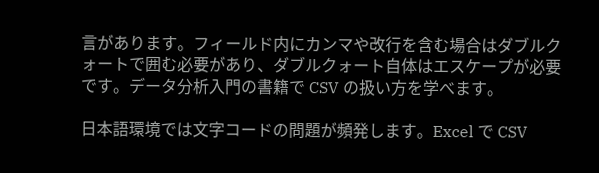言があります。フィールド内にカンマや改行を含む場合はダブルクォートで囲む必要があり、ダブルクォート自体はエスケープが必要です。データ分析入門の書籍で CSV の扱い方を学べます。

日本語環境では文字コードの問題が頻発します。Excel で CSV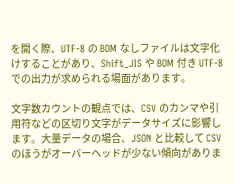を開く際、UTF-8 の BOM なしファイルは文字化けすることがあり、Shift_JIS や BOM 付き UTF-8 での出力が求められる場面があります。

文字数カウントの観点では、CSV のカンマや引用符などの区切り文字がデータサイズに影響します。大量データの場合、JSON と比較して CSV のほうがオーバーヘッドが少ない傾向がありま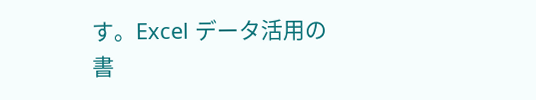す。Excel データ活用の書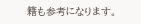籍も参考になります。